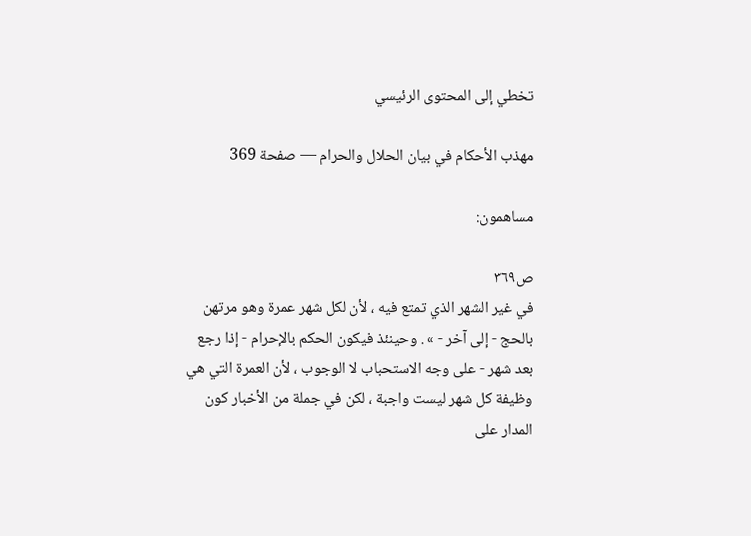تخطي إلى المحتوى الرئيسي

مهذب الأحكام في بيان الحلال والحرام — صفحة 369

مساهمون:

ص٣٦٩
في غير الشهر الذي تمتع فيه ، لأن لكل شهر عمرة وهو مرتهن بالحج - إلى آخر - » . وحينئذ فيكون الحكم بالإحرام - إذا رجع بعد شهر - على وجه الاستحباب لا الوجوب ، لأن العمرة التي هي وظيفة كل شهر ليست واجبة ، لكن في جملة من الأخبار كون المدار على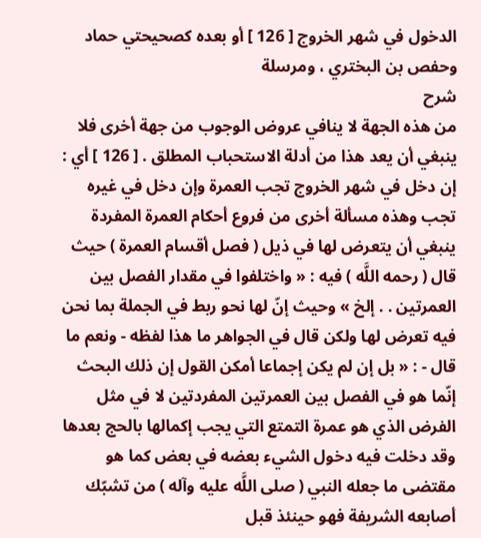الدخول في شهر الخروج [ 126 ] أو بعده كصحيحتي حماد وحفص بن البختري ، ومرسلة
شرح
من هذه الجهة لا ينافي عروض الوجوب من جهة أخرى فلا ينبغي أن يعد هذا من أدلة الاستحباب المطلق . [ 126 ] أي : إن دخل في شهر الخروج تجب العمرة وإن دخل في غيره تجب وهذه مسألة أخرى من فروع أحكام العمرة المفردة ينبغي أن يتعرض لها في ذيل ( فصل أقسام العمرة ) حيث قال ( رحمه اللَّه ) فيه : « واختلفوا في مقدار الفصل بين العمرتين . . إلخ » وحيث إنّ لها نحو ربط في الجملة بما نحن فيه تعرض لها ولكن قال في الجواهر ما هذا لفظه - ونعم ما قال - : « بل إن لم يكن إجماعا أمكن القول إن ذلك البحث إنّما هو في الفصل بين العمرتين المفردتين لا في مثل الفرض الذي هو عمرة التمتع التي يجب إكمالها بالحج بعدها وقد دخلت فيه دخول الشيء بعضه في بعض كما هو مقتضى ما جعله النبي ( صلى اللَّه عليه وآله ) من تشبّك أصابعه الشريفة فهو حينئذ قبل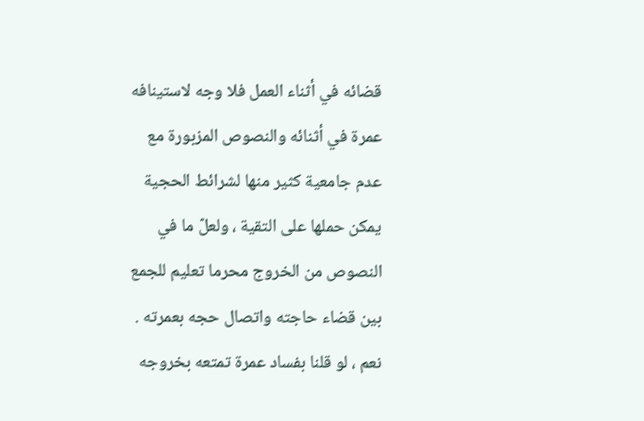قضائه في أثناء العمل فلا وجه لاستينافه عمرة في أثنائه والنصوص المزبورة مع عدم جامعية كثير منها لشرائط الحجية يمكن حملها على التقية ، ولعلّ ما في النصوص من الخروج محرما تعليم للجمع بين قضاء حاجته واتصال حجه بعمرته . نعم ، لو قلنا بفساد عمرة تمتعه بخروجه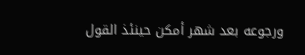ورجوعه بعد شهر أمكن حينئذ القول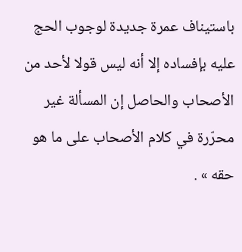باستيناف عمرة جديدة لوجوب الحج عليه بإفساده إلا أنه ليس قولا لأحد من الأصحاب والحاصل إن المسألة غير محرّرة في كلام الأصحاب على ما هو حقه » .